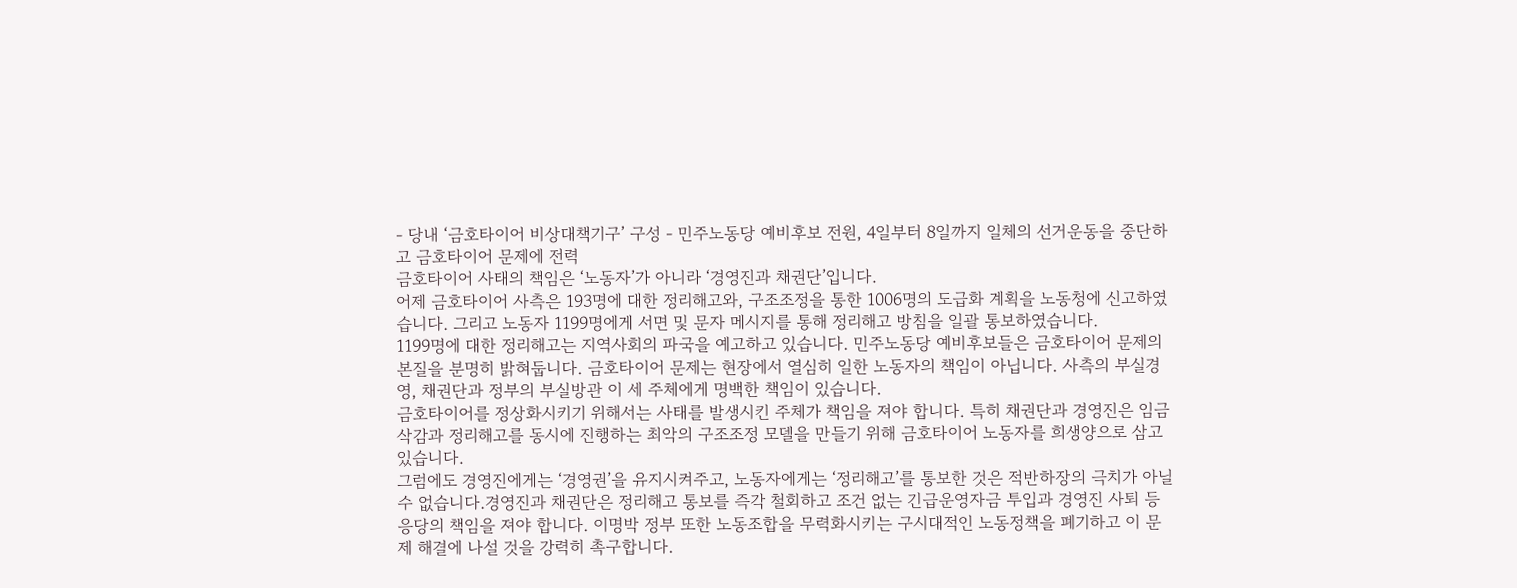- 당내 ‘금호타이어 비상대책기구’ 구성 - 민주노동당 예비후보 전원, 4일부터 8일까지 일체의 선거운동을 중단하고 금호타이어 문제에 전력
금호타이어 사태의 책임은 ‘노동자’가 아니라 ‘경영진과 채권단’입니다.
어제 금호타이어 사측은 193명에 대한 정리해고와, 구조조정을 통한 1006명의 도급화 계획을 노동청에 신고하였습니다. 그리고 노동자 1199명에게 서면 및 문자 메시지를 통해 정리해고 방침을 일괄 통보하였습니다.
1199명에 대한 정리해고는 지역사회의 파국을 예고하고 있습니다. 민주노동당 예비후보들은 금호타이어 문제의 본질을 분명히 밝혀둡니다. 금호타이어 문제는 현장에서 열심히 일한 노동자의 책임이 아닙니다. 사측의 부실경영, 채권단과 정부의 부실방관 이 세 주체에게 명백한 책임이 있습니다.
금호타이어를 정상화시키기 위해서는 사태를 발생시킨 주체가 책임을 져야 합니다. 특히 채권단과 경영진은 임금삭감과 정리해고를 동시에 진행하는 최악의 구조조정 모델을 만들기 위해 금호타이어 노동자를 희생양으로 삼고 있습니다.
그럼에도 경영진에게는 ‘경영권’을 유지시켜주고, 노동자에게는 ‘정리해고’를 통보한 것은 적반하장의 극치가 아닐 수 없습니다.경영진과 채권단은 정리해고 통보를 즉각 철회하고 조건 없는 긴급운영자금 투입과 경영진 사퇴 등 응당의 책임을 져야 합니다. 이명박 정부 또한 노동조합을 무력화시키는 구시대적인 노동정책을 폐기하고 이 문제 해결에 나설 것을 강력히 촉구합니다.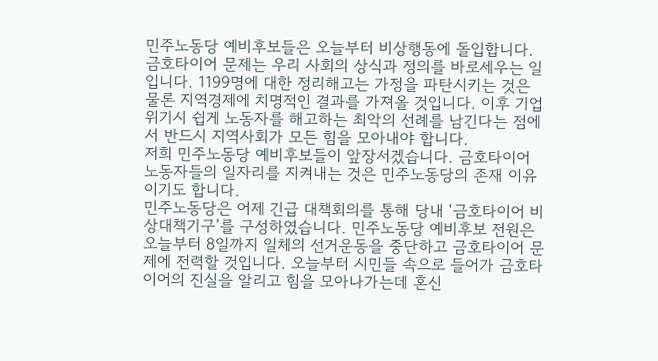민주노동당 예비후보들은 오늘부터 비상행동에 돌입합니다.
금호타이어 문제는 우리 사회의 상식과 정의를 바로세우는 일입니다. 1199명에 대한 정리해고는 가정을 파탄시키는 것은 물론 지역경제에 치명적인 결과를 가져올 것입니다. 이후 기업 위기시 쉽게 노동자를 해고하는 최악의 선례를 남긴다는 점에서 반드시 지역사회가 모든 힘을 모아내야 합니다.
저희 민주노동당 예비후보들이 앞장서겠습니다. 금호타이어 노동자들의 일자리를 지켜내는 것은 민주노동당의 존재 이유이기도 합니다.
민주노동당은 어제 긴급 대책회의를 통해 당내 ‘금호타이어 비상대책기구’를 구성하였습니다. 민주노동당 예비후보 전원은 오늘부터 8일까지 일체의 선거운동을 중단하고 금호타이어 문제에 전력할 것입니다. 오늘부터 시민들 속으로 들어가 금호타이어의 진실을 알리고 힘을 모아나가는데 혼신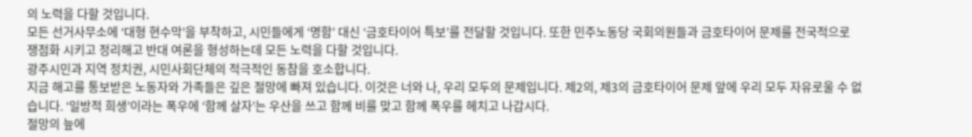의 노력을 다할 것입니다.
모든 선거사무소에 ‘대형 현수막’을 부착하고, 시민들에게 ‘명함’ 대신 ‘금호타이어 특보’를 전달할 것입니다. 또한 민주노동당 국회의원들과 금호타이어 문제를 전국적으로 쟁점화 시키고 정리해고 반대 여론을 형성하는데 모든 노력을 다할 것입니다.
광주시민과 지역 정치권, 시민사회단체의 적극적인 동참을 호소합니다.
지금 해고를 통보받은 노동자와 가족들은 깊은 절망에 빠져 있습니다. 이것은 너와 나, 우리 모두의 문제입니다. 제2의, 제3의 금호타이어 문제 앞에 우리 모두 자유로울 수 없습니다. ‘일방적 희생’이라는 폭우에 ‘함께 살자’는 우산을 쓰고 함께 비를 맞고 함께 폭우를 헤치고 나갑시다.
절망의 늪에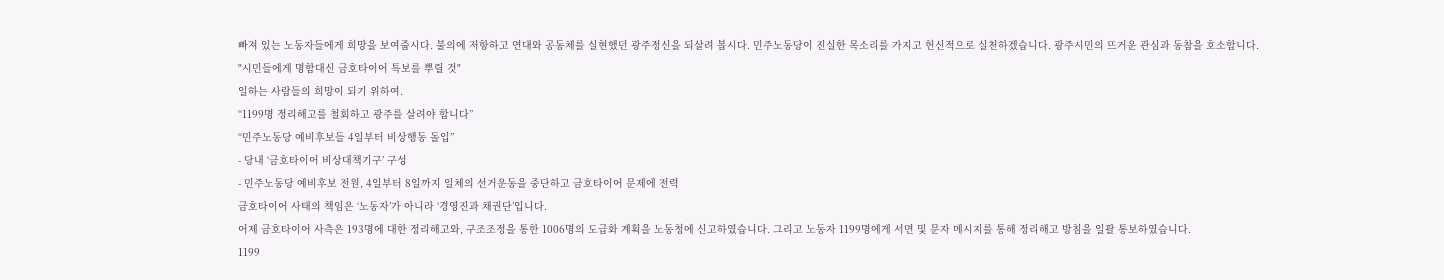빠져 있는 노동자들에게 희망을 보여줍시다. 불의에 저항하고 연대와 공동체를 실현했던 광주정신을 되살려 봅시다. 민주노동당이 진실한 목소리를 가지고 헌신적으로 실천하겠습니다. 광주시민의 뜨거운 관심과 동참을 호소합니다.
"시민들에게 명함대신 금호타이어 특보를 뿌릴 것"
일하는 사람들의 희망이 되기 위하여.
“1199명 정리해고를 철회하고 광주를 살려야 합니다”
“민주노동당 예비후보들 4일부터 비상행동 돌입”
- 당내 ‘금호타이어 비상대책기구’ 구성
- 민주노동당 예비후보 전원, 4일부터 8일까지 일체의 선거운동을 중단하고 금호타이어 문제에 전력
금호타이어 사태의 책임은 ‘노동자’가 아니라 ‘경영진과 채권단’입니다.
어제 금호타이어 사측은 193명에 대한 정리해고와, 구조조정을 통한 1006명의 도급화 계획을 노동청에 신고하였습니다. 그리고 노동자 1199명에게 서면 및 문자 메시지를 통해 정리해고 방침을 일괄 통보하였습니다.
1199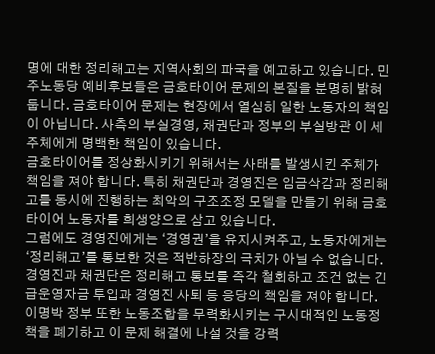명에 대한 정리해고는 지역사회의 파국을 예고하고 있습니다. 민주노동당 예비후보들은 금호타이어 문제의 본질을 분명히 밝혀둡니다. 금호타이어 문제는 현장에서 열심히 일한 노동자의 책임이 아닙니다. 사측의 부실경영, 채권단과 정부의 부실방관 이 세 주체에게 명백한 책임이 있습니다.
금호타이어를 정상화시키기 위해서는 사태를 발생시킨 주체가 책임을 져야 합니다. 특히 채권단과 경영진은 임금삭감과 정리해고를 동시에 진행하는 최악의 구조조정 모델을 만들기 위해 금호타이어 노동자를 희생양으로 삼고 있습니다.
그럼에도 경영진에게는 ‘경영권’을 유지시켜주고, 노동자에게는 ‘정리해고’를 통보한 것은 적반하장의 극치가 아닐 수 없습니다.경영진과 채권단은 정리해고 통보를 즉각 철회하고 조건 없는 긴급운영자금 투입과 경영진 사퇴 등 응당의 책임을 져야 합니다. 이명박 정부 또한 노동조합을 무력화시키는 구시대적인 노동정책을 폐기하고 이 문제 해결에 나설 것을 강력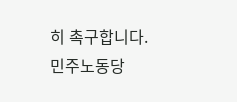히 촉구합니다.
민주노동당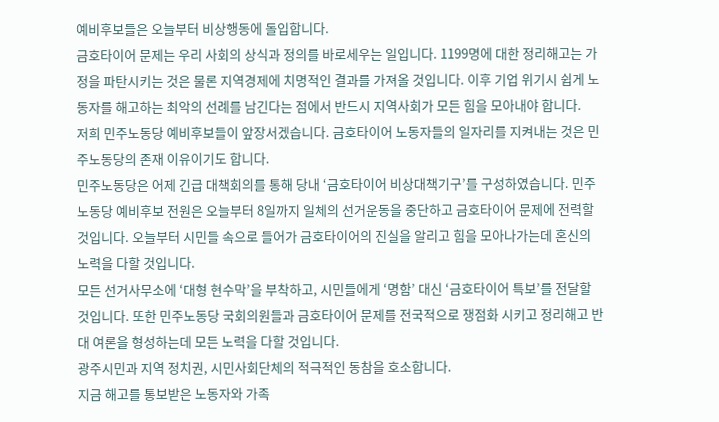예비후보들은 오늘부터 비상행동에 돌입합니다.
금호타이어 문제는 우리 사회의 상식과 정의를 바로세우는 일입니다. 1199명에 대한 정리해고는 가정을 파탄시키는 것은 물론 지역경제에 치명적인 결과를 가져올 것입니다. 이후 기업 위기시 쉽게 노동자를 해고하는 최악의 선례를 남긴다는 점에서 반드시 지역사회가 모든 힘을 모아내야 합니다.
저희 민주노동당 예비후보들이 앞장서겠습니다. 금호타이어 노동자들의 일자리를 지켜내는 것은 민주노동당의 존재 이유이기도 합니다.
민주노동당은 어제 긴급 대책회의를 통해 당내 ‘금호타이어 비상대책기구’를 구성하였습니다. 민주노동당 예비후보 전원은 오늘부터 8일까지 일체의 선거운동을 중단하고 금호타이어 문제에 전력할 것입니다. 오늘부터 시민들 속으로 들어가 금호타이어의 진실을 알리고 힘을 모아나가는데 혼신의 노력을 다할 것입니다.
모든 선거사무소에 ‘대형 현수막’을 부착하고, 시민들에게 ‘명함’ 대신 ‘금호타이어 특보’를 전달할 것입니다. 또한 민주노동당 국회의원들과 금호타이어 문제를 전국적으로 쟁점화 시키고 정리해고 반대 여론을 형성하는데 모든 노력을 다할 것입니다.
광주시민과 지역 정치권, 시민사회단체의 적극적인 동참을 호소합니다.
지금 해고를 통보받은 노동자와 가족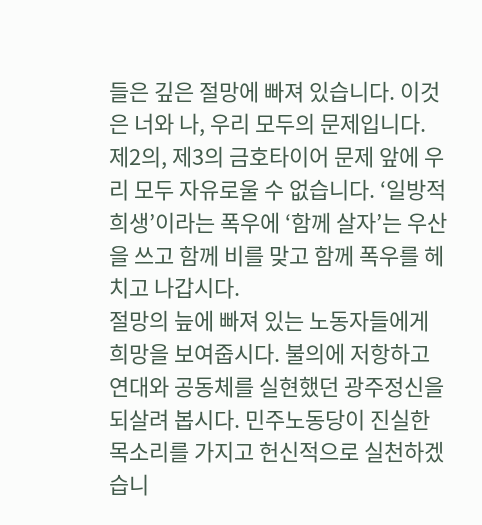들은 깊은 절망에 빠져 있습니다. 이것은 너와 나, 우리 모두의 문제입니다. 제2의, 제3의 금호타이어 문제 앞에 우리 모두 자유로울 수 없습니다. ‘일방적 희생’이라는 폭우에 ‘함께 살자’는 우산을 쓰고 함께 비를 맞고 함께 폭우를 헤치고 나갑시다.
절망의 늪에 빠져 있는 노동자들에게 희망을 보여줍시다. 불의에 저항하고 연대와 공동체를 실현했던 광주정신을 되살려 봅시다. 민주노동당이 진실한 목소리를 가지고 헌신적으로 실천하겠습니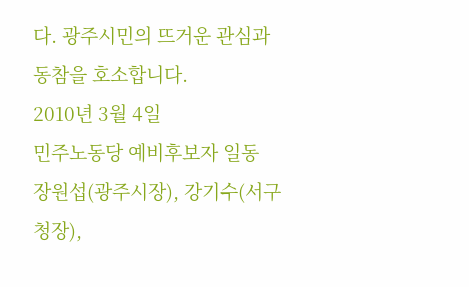다. 광주시민의 뜨거운 관심과 동참을 호소합니다.
2010년 3월 4일
민주노동당 예비후보자 일동
장원섭(광주시장), 강기수(서구청장),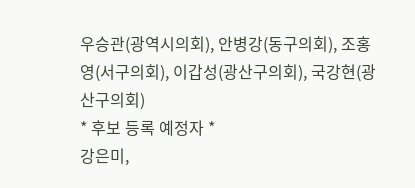우승관(광역시의회), 안병강(동구의회), 조홍영(서구의회), 이갑성(광산구의회), 국강현(광산구의회)
* 후보 등록 예정자 *
강은미,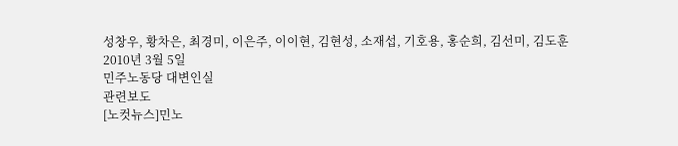성창우, 황차은, 최경미, 이은주, 이이현, 김현성, 소재섭, 기호용, 홍순희, 김선미, 김도훈
2010년 3월 5일
민주노동당 대변인실
관련보도
[노컷뉴스]민노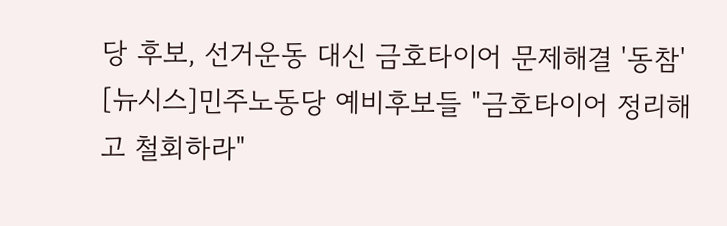당 후보, 선거운동 대신 금호타이어 문제해결 '동참'
[뉴시스]민주노동당 예비후보들 "금호타이어 정리해고 철회하라"